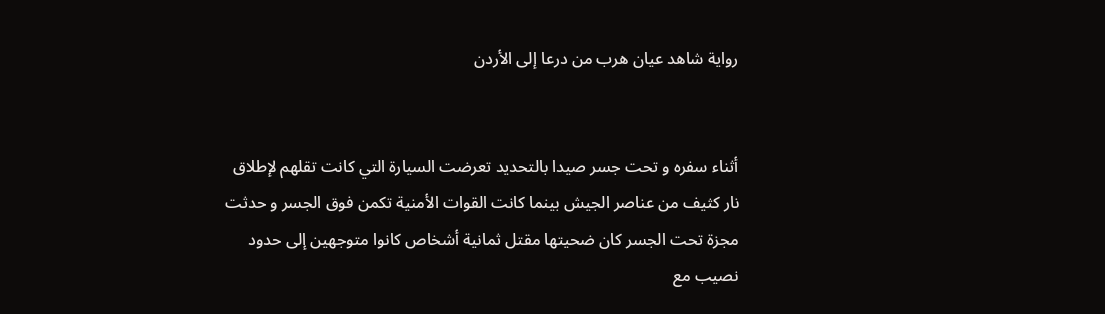رواية شاهد عيان هرب من درعا إلى الأردن


أثناء سفره و تحت جسر صيدا بالتحديد تعرضت السيارة التي كانت تقلهم لإطلاق نار كثيف من عناصر الجيش بينما كانت القوات الأمنية تكمن فوق الجسر و حدثت مجزة تحت الجسر كان ضحيتها مقتل ثمانية أشخاص كانوا متوجهين إلى حدود نصيب مع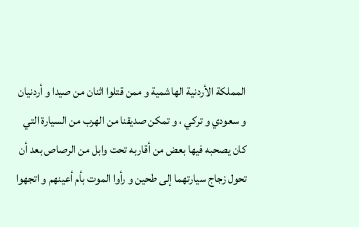المملكة الأردنية الهاشمية و ممن قتلوا اثنان من صيدا و أردنيان و سعودي و تركي ، و تمكن صديقنا من الهرب من السيارة التي كان يصحبه فيها بعض من أقاربه تحت وابل من الرصاص بعد أن تحول زجاج سيارتهما إلى طحين و رأوا الموت بأم أعينهم و اتجهوا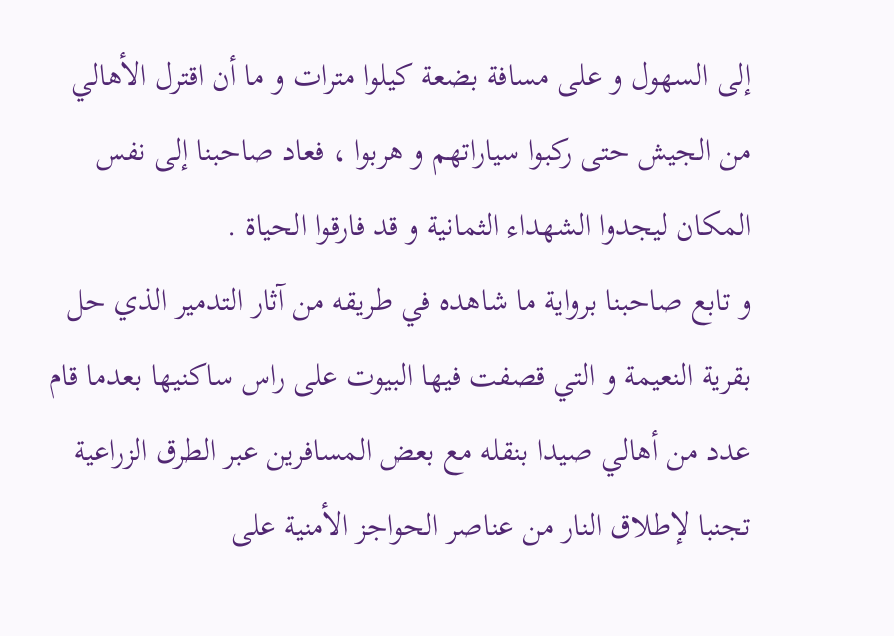إلى السهول و على مسافة بضعة كيلوا مترات و ما أن اقترل الأهالي من الجيش حتى ركبوا سياراتهم و هربوا ، فعاد صاحبنا إلى نفس المكان ليجدوا الشهداء الثمانية و قد فارقوا الحياة .
و تابع صاحبنا برواية ما شاهده في طريقه من آثار التدمير الذي حل بقرية النعيمة و التي قصفت فيها البيوت على راس ساكنيها بعدما قام عدد من أهالي صيدا بنقله مع بعض المسافرين عبر الطرق الزراعية تجنبا لإطلاق النار من عناصر الحواجز الأمنية على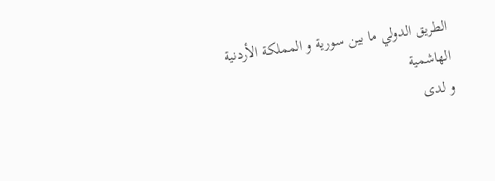الطريق الدولي ما بين سورية و المملكة الأردنية الهاشمية
و لدى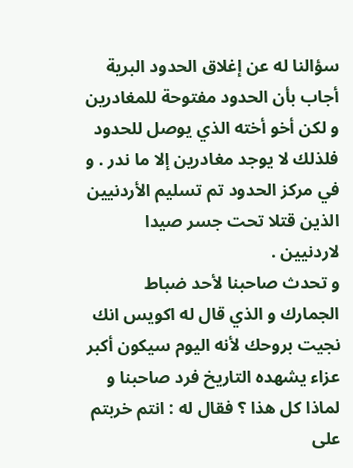سؤالنا له عن إغلاق الحدود البرية أجاب بأن الحدود مفتوحة للمغادرين و لكن أخو أخته الذي يوصل للحدود فلذلك لا يوجد مغادرين إلا ما ندر . و في مركز الحدود تم تسليم الأردنيين الذين قتلا تحت جسر صيدا لاردنيين .
و تحدث صاحبنا لأحد ضباط الجمارك و الذي قال له اكويس انك نجيت بروحك لأنه اليوم سيكون أكبر عزاء يشهده التاريخ فرد صاحبنا و لماذا كل هذا ؟ فقال له : انتم خربتم على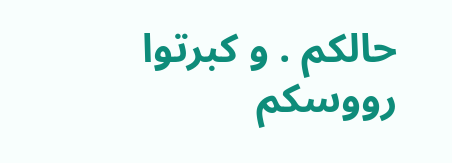حالكم . و كبرتوا رووسكم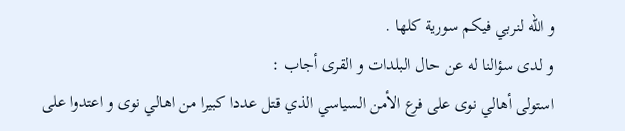و الله لنربي فيكم سورية كلها .
و لدى سؤالنا له عن حال البلدات و القرى أجاب :
استولى أهالي نوى على فرع الأمن السياسي الذي قتل عددا كبيرا من اهالي نوى و اعتدوا على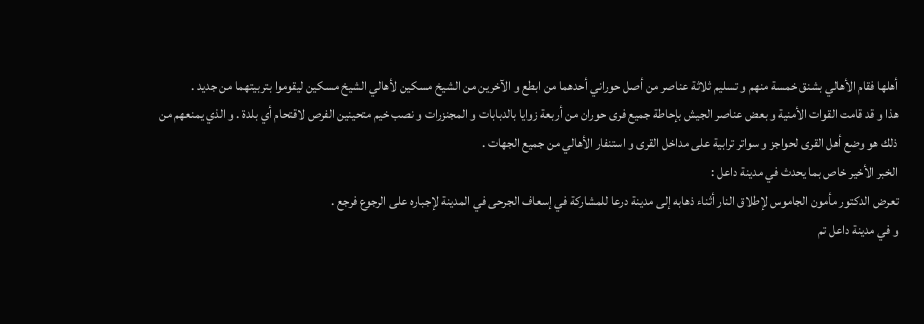أهلها فقام الأهالي بشنق خمسة منهم و تسليم ثلاثة عناصر من أصل حوراني أحدهما من ابطع و الآخرين من الشيخ مسكين لأهالي الشيخ مسكين ليقوموا بتربيتهما من جديد .
هذا و قد قامت القوات الأمنية و بعض عناصر الجيش بإحاطة جميع فرى حوران من أربعة زوايا بالدبابات و المجنزرات و نصب خيم متحينين الفرص لاقتحام أي بلدة . و الذي يمنعهم من ذلك هو وضع أهل القرى لحواجز و سواتر ترابية على مداخل القرى و استنفار الأهالي من جميع الجهات .
الخبر الأخير خاص بما يحدث في مدينة داعل :
تعرض الدكتور مأمون الجاموس لإطلاق النار أثناء ذهابه إلى مدينة درعا للمشاركة في إسعاف الجرحى في المدينة لإجباره على الرجوع فرجع .
و في مدينة داعل تم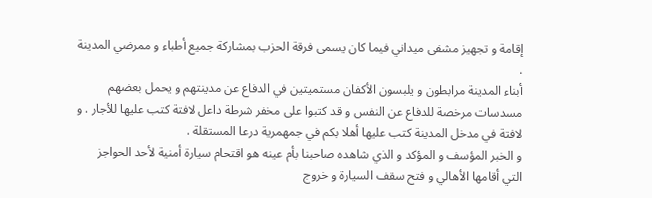إقامة و تجهيز مشفى ميداني فيما كان يسمى فرقة الحزب بمشاركة جميع أطباء و ممرضي المدينة .
أبناء المدينة مرابطون و يلبسون الأكفان مستميتين في الدفاع عن مدينتهم و يحمل بعضهم مسدسات مرخصة للدفاع عن النفس و قد كتبوا على مخفر شرطة داعل لافتة كتب عليها للأجار . و لافتة في مدخل المدينة كتب عليها أهلا بكم في جمهمرية درعا المستقلة .
و الخبر المؤسف و المؤكد و الذي شاهده صاحبنا بأم عينه هو اقتحام سيارة أمنية لأحد الحواجز التي أقامها الأهالي و فتح سقف السيارة و خروج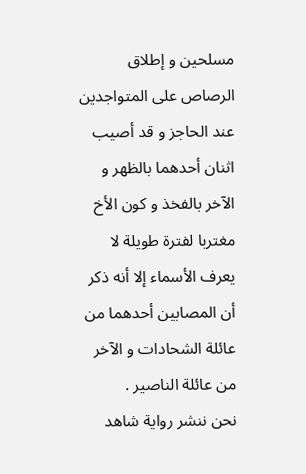مسلحين و إطلاق الرصاص على المتواجدين عند الحاجز و قد أصيب اثنان أحدهما بالظهر و الآخر بالفخذ و كون الأخ مغتربا لفترة طويلة لا يعرف الأسماء إلا أنه ذكر أن المصابين أحدهما من عائلة الشحادات و الآخر من عائلة الناصير .
نحن ننشر رواية شاهد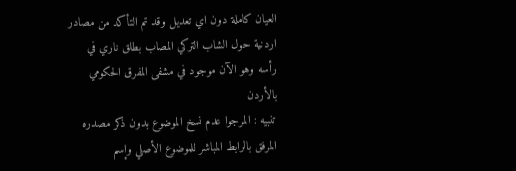العيان كاملة دون اي تعديل وقد تم التأكد من مصادر اردنية حول الشاب التركي المصاب بطلق ناري في رأسه وهو الآن موجود في مشفى المفرق الحكومي بالأردن
تنبيه : المرجوا عدم نسخ الموضوع بدون ذكر مصدره المرفق بالرابط المباشر للموضوع الأصلي وإسم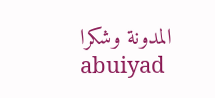المدونة وشكرا
abuiyad